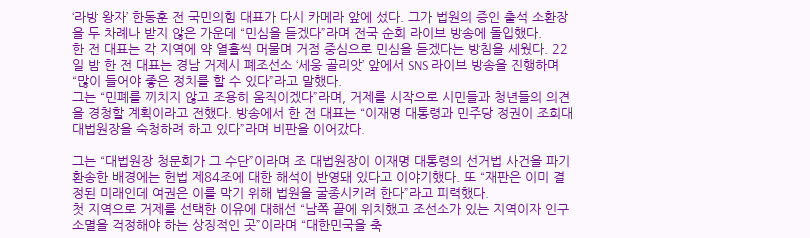‘라방 왕자’ 한동훈 전 국민의힘 대표가 다시 카메라 앞에 섰다. 그가 법원의 증인 출석 소환장을 두 차례나 받지 않은 가운데 “민심을 듣겠다”라며 전국 순회 라이브 방송에 돌입했다.
한 전 대표는 각 지역에 약 열흘씩 머물며 거점 중심으로 민심을 듣겠다는 방침을 세웠다. 22일 밤 한 전 대표는 경남 거제시 폐조선소 ‘세웅 골리앗’ 앞에서 SNS 라이브 방송을 진행하며 “많이 들어야 좋은 정치를 할 수 있다”라고 말했다.
그는 “민폐를 끼치지 않고 조용히 움직이겠다”라며, 거제를 시작으로 시민들과 청년들의 의견을 경청할 계획이라고 전했다. 방송에서 한 전 대표는 “이재명 대통령과 민주당 정권이 조희대 대법원장을 숙청하려 하고 있다”라며 비판을 이어갔다.

그는 “대법원장 청문회가 그 수단”이라며 조 대법원장이 이재명 대통령의 선거법 사건을 파기환송한 배경에는 헌법 제84조에 대한 해석이 반영돼 있다고 이야기했다. 또 “재판은 이미 결정된 미래인데 여권은 이를 막기 위해 법원을 굴종시키려 한다”라고 피력했다.
첫 지역으로 거제를 선택한 이유에 대해선 “남쪽 끝에 위치했고 조선소가 있는 지역이자 인구 소멸을 걱정해야 하는 상징적인 곳”이라며 “대한민국을 축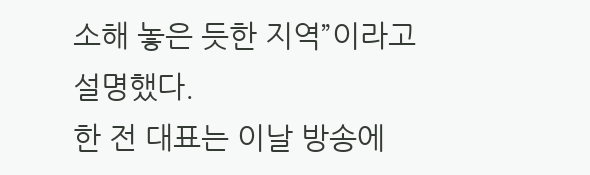소해 놓은 듯한 지역”이라고 설명했다.
한 전 대표는 이날 방송에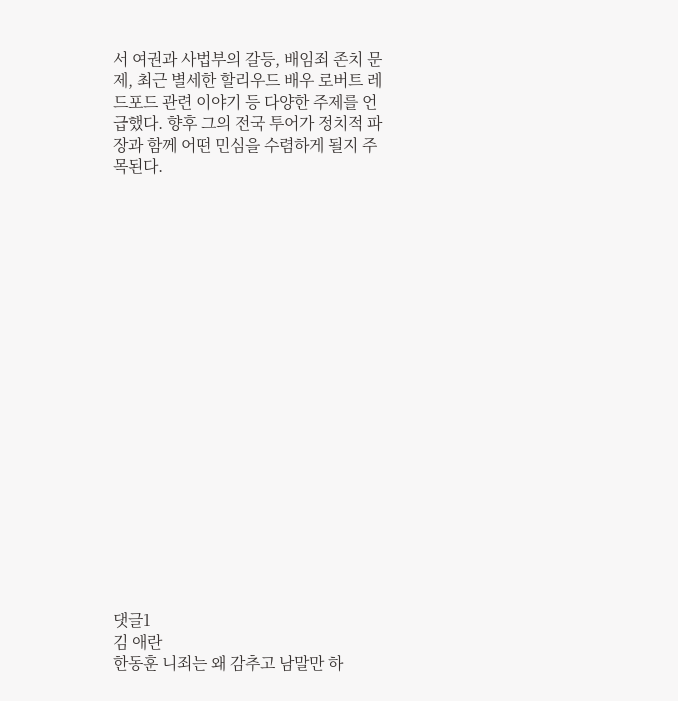서 여권과 사법부의 갈등, 배임죄 존치 문제, 최근 별세한 할리우드 배우 로버트 레드포드 관련 이야기 등 다양한 주제를 언급했다. 향후 그의 전국 투어가 정치적 파장과 함께 어떤 민심을 수렴하게 될지 주목된다.




















댓글1
김 애란
한동훈 니죄는 왜 감추고 남말만 하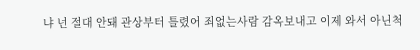냐 넌 절대 안돼 관상부터 틀렸어 죄없는사람 감옥보내고 이제 와서 아닌척